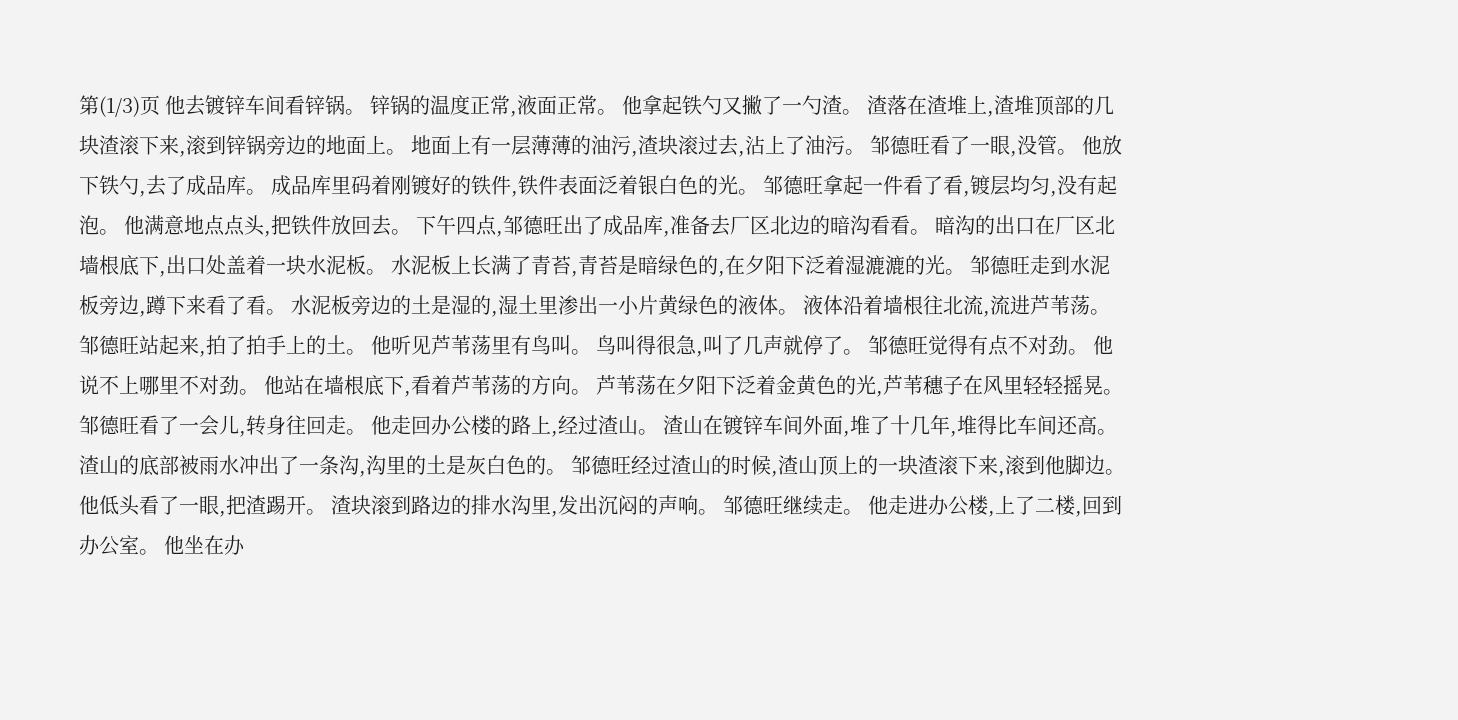第(1/3)页 他去镀锌车间看锌锅。 锌锅的温度正常,液面正常。 他拿起铁勺又撇了一勺渣。 渣落在渣堆上,渣堆顶部的几块渣滚下来,滚到锌锅旁边的地面上。 地面上有一层薄薄的油污,渣块滚过去,沾上了油污。 邹德旺看了一眼,没管。 他放下铁勺,去了成品库。 成品库里码着刚镀好的铁件,铁件表面泛着银白色的光。 邹德旺拿起一件看了看,镀层均匀,没有起泡。 他满意地点点头,把铁件放回去。 下午四点,邹德旺出了成品库,准备去厂区北边的暗沟看看。 暗沟的出口在厂区北墙根底下,出口处盖着一块水泥板。 水泥板上长满了青苔,青苔是暗绿色的,在夕阳下泛着湿漉漉的光。 邹德旺走到水泥板旁边,蹲下来看了看。 水泥板旁边的土是湿的,湿土里渗出一小片黄绿色的液体。 液体沿着墙根往北流,流进芦苇荡。 邹德旺站起来,拍了拍手上的土。 他听见芦苇荡里有鸟叫。 鸟叫得很急,叫了几声就停了。 邹德旺觉得有点不对劲。 他说不上哪里不对劲。 他站在墙根底下,看着芦苇荡的方向。 芦苇荡在夕阳下泛着金黄色的光,芦苇穗子在风里轻轻摇晃。 邹德旺看了一会儿,转身往回走。 他走回办公楼的路上,经过渣山。 渣山在镀锌车间外面,堆了十几年,堆得比车间还高。 渣山的底部被雨水冲出了一条沟,沟里的土是灰白色的。 邹德旺经过渣山的时候,渣山顶上的一块渣滚下来,滚到他脚边。 他低头看了一眼,把渣踢开。 渣块滚到路边的排水沟里,发出沉闷的声响。 邹德旺继续走。 他走进办公楼,上了二楼,回到办公室。 他坐在办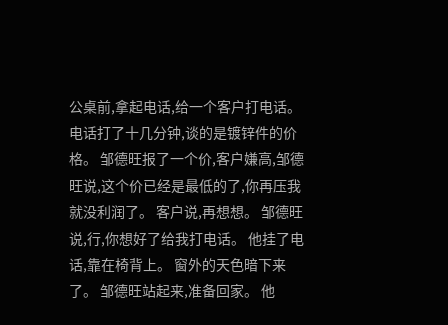公桌前,拿起电话,给一个客户打电话。 电话打了十几分钟,谈的是镀锌件的价格。 邹德旺报了一个价,客户嫌高,邹德旺说,这个价已经是最低的了,你再压我就没利润了。 客户说,再想想。 邹德旺说,行,你想好了给我打电话。 他挂了电话,靠在椅背上。 窗外的天色暗下来了。 邹德旺站起来,准备回家。 他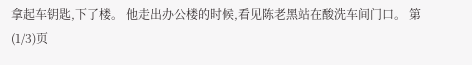拿起车钥匙,下了楼。 他走出办公楼的时候,看见陈老黑站在酸洗车间门口。 第(1/3)页